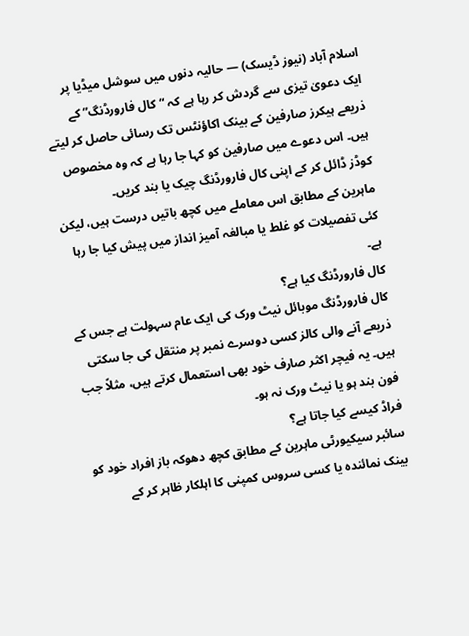اسلام آباد (نیوز ڈیسک) — حالیہ دنوں میں سوشل میڈیا پر ایک دعویٰ تیزی سے گردش کر رہا ہے کہ “کال فارورڈنگ” کے ذریعے ہیکرز صارفین کے بینک اکاؤنٹس تک رسائی حاصل کر لیتے ہیں۔ اس دعوے میں صارفین کو کہا جا رہا ہے کہ وہ مخصوص کوڈز ڈائل کر کے اپنی کال فارورڈنگ چیک یا بند کریں۔
ماہرین کے مطابق اس معاملے میں کچھ باتیں درست ہیں، لیکن کئی تفصیلات کو غلط یا مبالغہ آمیز انداز میں پیش کیا جا رہا ہے۔
کال فارورڈنگ کیا ہے؟
کال فارورڈنگ موبائل نیٹ ورک کی ایک عام سہولت ہے جس کے ذریعے آنے والی کالز کسی دوسرے نمبر پر منتقل کی جا سکتی ہیں۔ یہ فیچر اکثر صارف خود بھی استعمال کرتے ہیں، مثلاً جب فون بند ہو یا نیٹ ورک نہ ہو۔
فراڈ کیسے کیا جاتا ہے؟
سائبر سیکیورٹی ماہرین کے مطابق کچھ دھوکہ باز افراد خود کو بینک نمائندہ یا کسی سروس کمپنی کا اہلکار ظاہر کر کے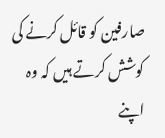صارفین کو قائل کرنے کی کوشش کرتے ہیں کہ وہ اپنے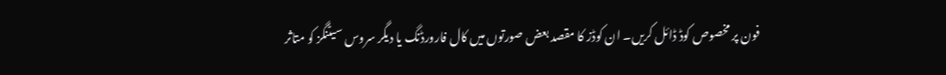فون پر مخصوص کوڈ ڈائل کریں۔ ان کوڈز کا مقصد بعض صورتوں میں کال فارورڈنگ یا دیگر سروس سیٹنگز کو متاثر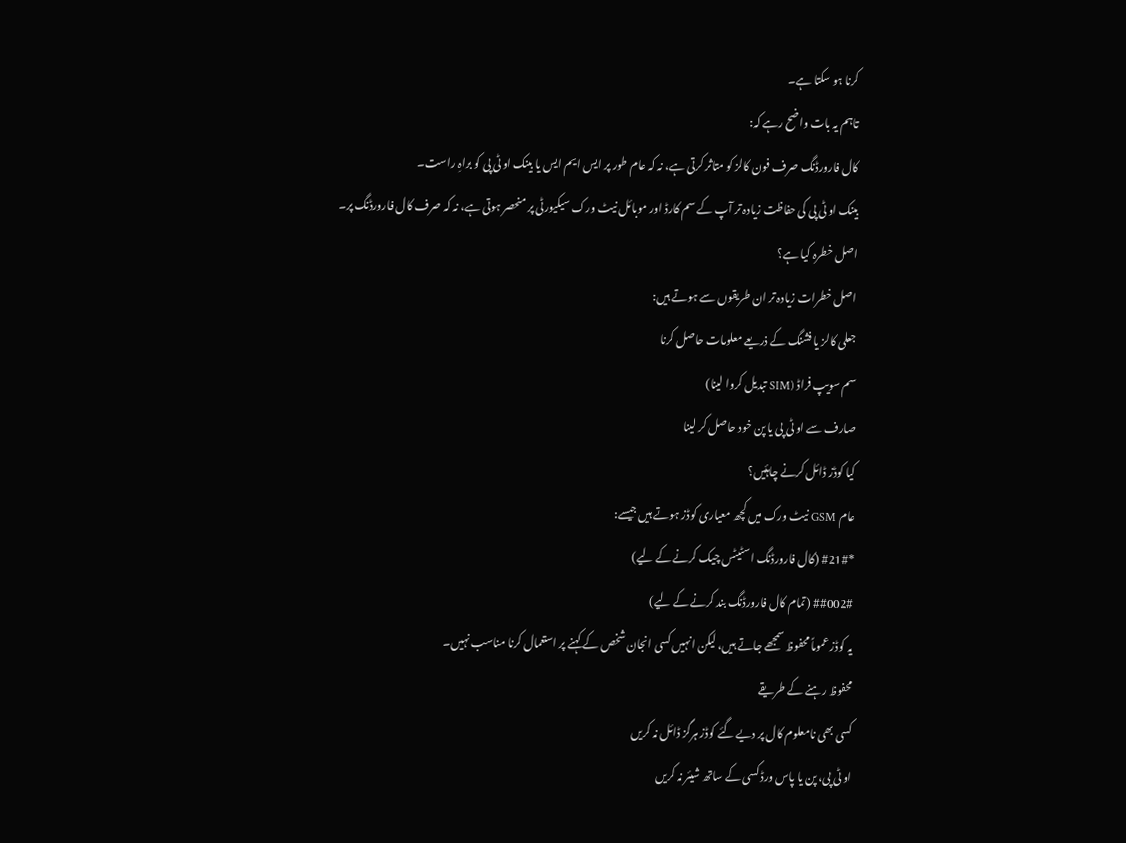کرنا ہو سکتا ہے۔
تاہم یہ بات واضح رہے کہ:
کال فارورڈنگ صرف فون کالز کو متاثر کرتی ہے، نہ کہ عام طور پر ایس ایم ایس یا بینک او ٹی پی کو براہِ راست۔
بینک او ٹی پی کی حفاظت زیادہ تر آپ کے سم کارڈ اور موبائل نیٹ ورک سیکیورٹی پر منحصر ہوتی ہے، نہ کہ صرف کال فارورڈنگ پر۔
اصل خطرہ کیا ہے؟
اصل خطرات زیادہ تر ان طریقوں سے ہوتے ہیں:
جعلی کالز یا فشنگ کے ذریعے معلومات حاصل کرنا
سم سویپ فراڈ (SIM تبدیل کروا لینا)
صارف سے او ٹی پی یا پن خود حاصل کر لینا
کیا کوڈز ڈائل کرنے چاہئیں؟
عام GSM نیٹ ورک میں کچھ معیاری کوڈز ہوتے ہیں جیسے:
*#21# (کال فارورڈنگ اسٹیٹس چیک کرنے کے لیے)
##002# (تمام کال فارورڈنگ بند کرنے کے لیے)
یہ کوڈز عموماً محفوظ سمجھے جاتے ہیں، لیکن انہیں کسی انجان شخص کے کہنے پر استعمال کرنا مناسب نہیں۔
محفوظ رہنے کے طریقے
کسی بھی نامعلوم کال پر دیے گئے کوڈز ہرگز ڈائل نہ کریں
او ٹی پی، پن یا پاس ورڈ کسی کے ساتھ شیئر نہ کریں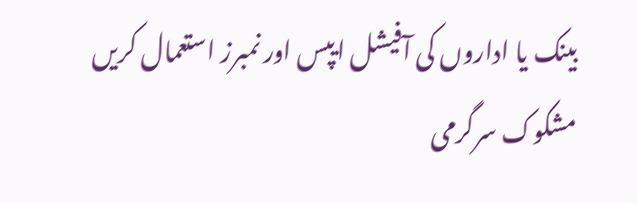بینک یا اداروں کی آفیشل ایپس اور نمبرز استعمال کریں
مشکوک سرگرمی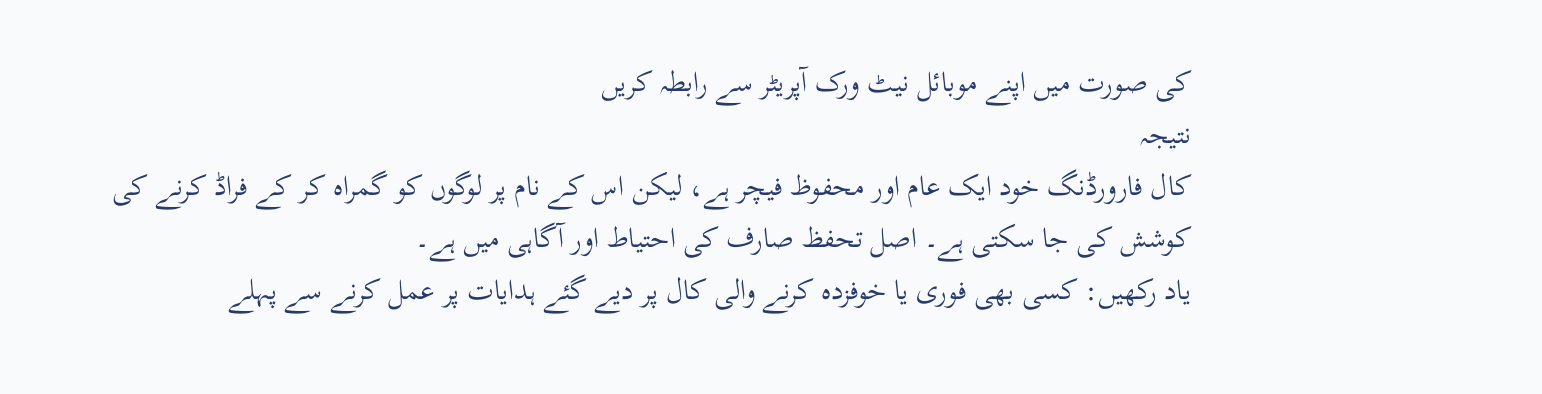کی صورت میں اپنے موبائل نیٹ ورک آپریٹر سے رابطہ کریں
نتیجہ
کال فارورڈنگ خود ایک عام اور محفوظ فیچر ہے، لیکن اس کے نام پر لوگوں کو گمراہ کر کے فراڈ کرنے کی کوشش کی جا سکتی ہے۔ اصل تحفظ صارف کی احتیاط اور آگاہی میں ہے۔
یاد رکھیں: کسی بھی فوری یا خوفزدہ کرنے والی کال پر دیے گئے ہدایات پر عمل کرنے سے پہلے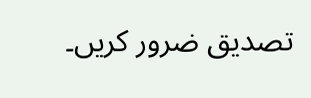تصدیق ضرور کریں۔